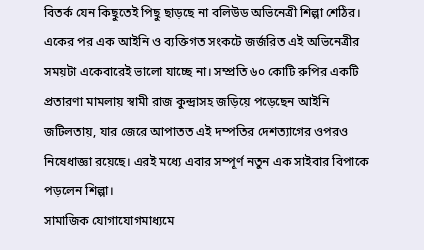বিতর্ক যেন কিছুতেই পিছু ছাড়ছে না বলিউড অভিনেত্রী শিল্পা শেঠির। একের পর এক আইনি ও ব্যক্তিগত সংকটে জর্জরিত এই অভিনেত্রীর সময়টা একেবারেই ভালো যাচ্ছে না। সম্প্রতি ৬০ কোটি রুপির একটি প্রতারণা মামলায় স্বামী রাজ কুন্দ্রাসহ জড়িয়ে পড়েছেন আইনি জটিলতায়, যার জেরে আপাতত এই দম্পতির দেশত্যাগের ওপরও নিষেধাজ্ঞা রয়েছে। এরই মধ্যে এবার সম্পূর্ণ নতুন এক সাইবার বিপাকে পড়লেন শিল্পা।
সামাজিক যোগাযোগমাধ্যমে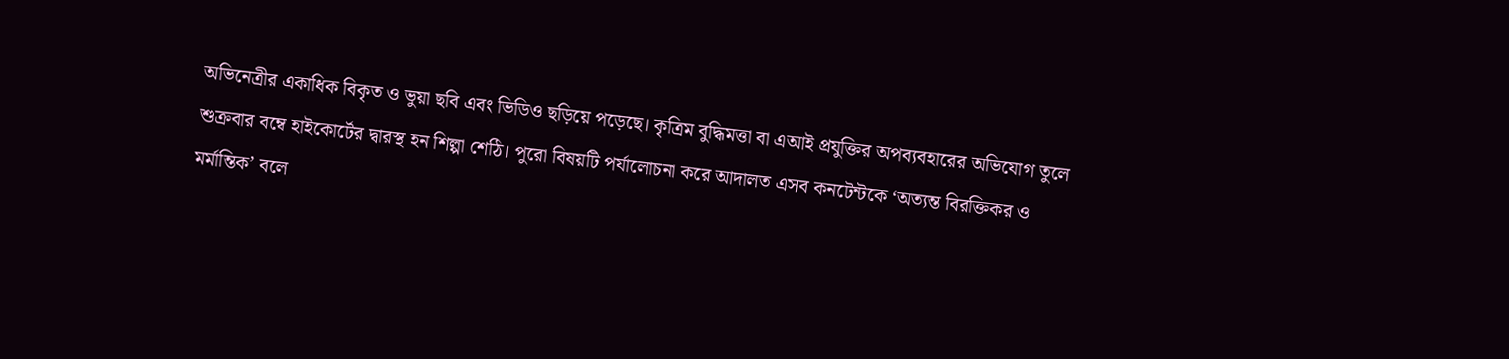অভিনেত্রীর একাধিক বিকৃত ও ভুয়া ছবি এবং ভিডিও ছড়িয়ে পড়েছে। কৃত্রিম বুদ্ধিমত্তা বা এআই প্রযুক্তির অপব্যবহারের অভিযোগ তুলে শুক্রবার বম্বে হাইকোর্টের দ্বারস্থ হন শিল্পা শেঠি। পুরো বিষয়টি পর্যালোচনা করে আদালত এসব কনটেন্টকে ‘অত্যন্ত বিরক্তিকর ও মর্মান্তিক’ বলে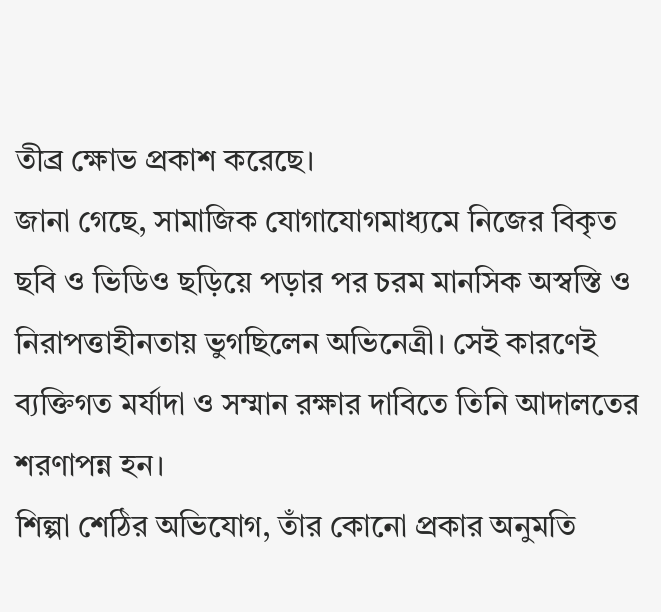তীব্র ক্ষোভ প্রকাশ করেছে।
জানা গেছে, সামাজিক যোগাযোগমাধ্যমে নিজের বিকৃত ছবি ও ভিডিও ছড়িয়ে পড়ার পর চরম মানসিক অস্বস্তি ও নিরাপত্তাহীনতায় ভুগছিলেন অভিনেত্রী। সেই কারণেই ব্যক্তিগত মর্যাদা ও সম্মান রক্ষার দাবিতে তিনি আদালতের শরণাপন্ন হন।
শিল্পা শেঠির অভিযোগ, তাঁর কোনো প্রকার অনুমতি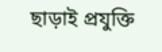ছাড়াই প্রযুক্তি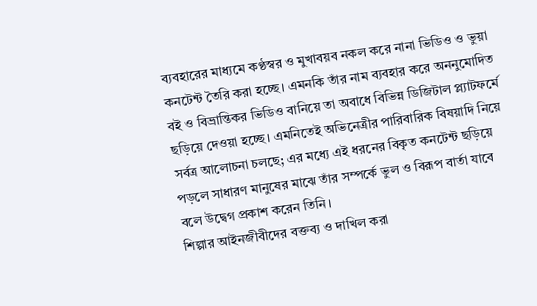ব্যবহারের মাধ্যমে কণ্ঠস্বর ও মুখাবয়ব নকল করে নানা ভিডিও ও ভুয়া কনটেন্ট তৈরি করা হচ্ছে। এমনকি তাঁর নাম ব্যবহার করে অননুমোদিত বই ও বিভ্রান্তিকর ভিডিও বানিয়ে তা অবাধে বিভিন্ন ডিজিটাল প্ল্যাটফর্মে ছড়িয়ে দেওয়া হচ্ছে। এমনিতেই অভিনেত্রীর পারিবারিক বিষয়াদি নিয়ে সর্বত্র আলোচনা চলছে; এর মধ্যে এই ধরনের বিকৃত কনটেন্ট ছড়িয়ে পড়লে সাধারণ মানুষের মাঝে তাঁর সম্পর্কে ভুল ও বিরূপ বার্তা যাবে বলে উদ্বেগ প্রকাশ করেন তিনি।
শিল্পার আইনজীবীদের বক্তব্য ও দাখিল করা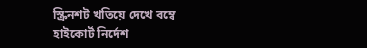স্ক্রিনশট খতিয়ে দেখে বম্বে হাইকোর্ট নির্দেশ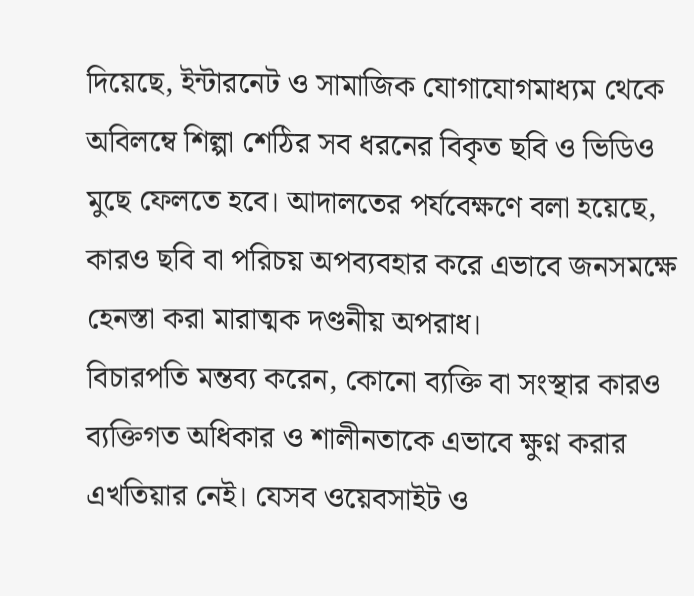দিয়েছে, ইন্টারনেট ও সামাজিক যোগাযোগমাধ্যম থেকে অবিলম্বে শিল্পা শেঠির সব ধরনের বিকৃত ছবি ও ভিডিও মুছে ফেলতে হবে। আদালতের পর্যবেক্ষণে বলা হয়েছে, কারও ছবি বা পরিচয় অপব্যবহার করে এভাবে জনসমক্ষে হেনস্তা করা মারাত্মক দণ্ডনীয় অপরাধ।
বিচারপতি মন্তব্য করেন, কোনো ব্যক্তি বা সংস্থার কারও ব্যক্তিগত অধিকার ও শালীনতাকে এভাবে ক্ষুণ্ন করার এখতিয়ার নেই। যেসব ওয়েবসাইট ও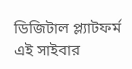ডিজিটাল প্ল্যাটফর্ম এই সাইবার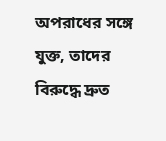অপরাধের সঙ্গে যুক্ত, তাদের বিরুদ্ধে দ্রুত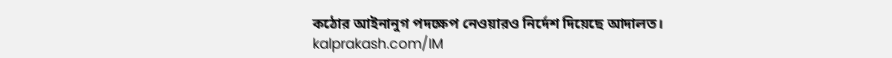কঠোর আইনানুগ পদক্ষেপ নেওয়ারও নির্দেশ দিয়েছে আদালত।
kalprakash.com/IM